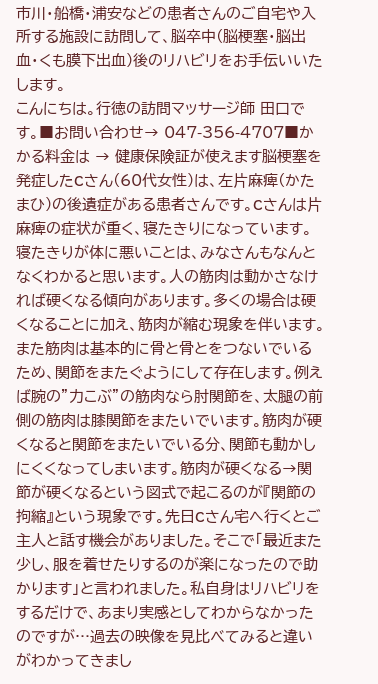市川・船橋・浦安などの患者さんのご自宅や入所する施設に訪問して、脳卒中(脳梗塞・脳出血・くも膜下出血)後のリハビリをお手伝いいたします。
こんにちは。行徳の訪問マッサージ師 田口です。■お問い合わせ→ 047-356-4707■かかる料金は → 健康保険証が使えます脳梗塞を発症したCさん(60代女性)は、左片麻痺(かたまひ)の後遺症がある患者さんです。Cさんは片麻痺の症状が重く、寝たきりになっています。寝たきりが体に悪いことは、みなさんもなんとなくわかると思います。人の筋肉は動かさなければ硬くなる傾向があります。多くの場合は硬くなることに加え、筋肉が縮む現象を伴います。また筋肉は基本的に骨と骨とをつないでいるため、関節をまたぐようにして存在します。例えば腕の”力こぶ”の筋肉なら肘関節を、太腿の前側の筋肉は膝関節をまたいでいます。筋肉が硬くなると関節をまたいでいる分、関節も動かしにくくなってしまいます。筋肉が硬くなる→関節が硬くなるという図式で起こるのが『関節の拘縮』という現象です。先日Cさん宅へ行くとご主人と話す機会がありました。そこで「最近また少し、服を着せたりするのが楽になったので助かります」と言われました。私自身はリハビリをするだけで、あまり実感としてわからなかったのですが…過去の映像を見比べてみると違いがわかってきまし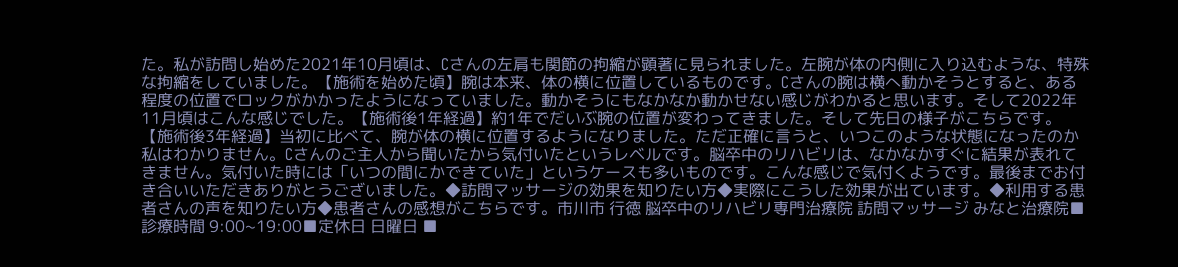た。私が訪問し始めた2021年10月頃は、Cさんの左肩も関節の拘縮が顕著に見られました。左腕が体の内側に入り込むような、特殊な拘縮をしていました。【施術を始めた頃】腕は本来、体の横に位置しているものです。Cさんの腕は横へ動かそうとすると、ある程度の位置でロックがかかったようになっていました。動かそうにもなかなか動かせない感じがわかると思います。そして2022年11月頃はこんな感じでした。【施術後1年経過】約1年でだいぶ腕の位置が変わってきました。そして先日の様子がこちらです。【施術後3年経過】当初に比べて、腕が体の横に位置するようになりました。ただ正確に言うと、いつこのような状態になったのか私はわかりません。Cさんのご主人から聞いたから気付いたというレベルです。脳卒中のリハビリは、なかなかすぐに結果が表れてきません。気付いた時には「いつの間にかできていた」というケースも多いものです。こんな感じで気付くようです。最後までお付き合いいただきありがとうございました。◆訪問マッサージの効果を知りたい方◆実際にこうした効果が出ています。◆利用する患者さんの声を知りたい方◆患者さんの感想がこちらです。市川市 行徳 脳卒中のリハビリ専門治療院 訪問マッサージ みなと治療院■診療時間 9:00~19:00■定休日 日曜日 ■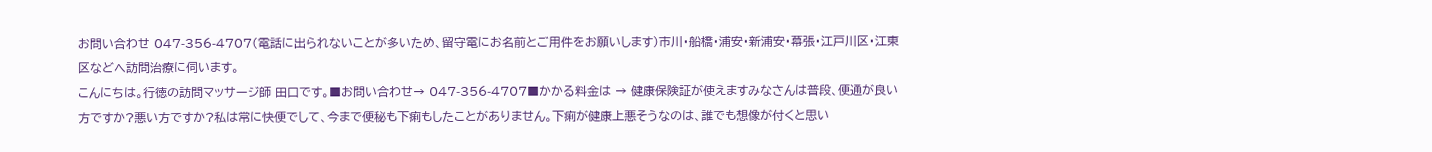お問い合わせ 047-356-4707(電話に出られないことが多いため、留守電にお名前とご用件をお願いします)市川・船橋・浦安・新浦安・幕張・江戸川区・江東区などへ訪問治療に伺います。
こんにちは。行徳の訪問マッサージ師 田口です。■お問い合わせ→ 047-356-4707■かかる料金は → 健康保険証が使えますみなさんは普段、便通が良い方ですか?悪い方ですか?私は常に快便でして、今まで便秘も下痢もしたことがありません。下痢が健康上悪そうなのは、誰でも想像が付くと思い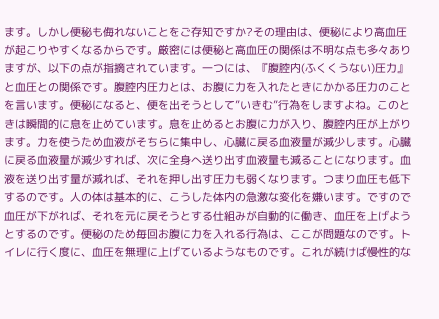ます。しかし便秘も侮れないことをご存知ですか?その理由は、便秘により高血圧が起こりやすくなるからです。厳密には便秘と高血圧の関係は不明な点も多々ありますが、以下の点が指摘されています。一つには、『腹腔内(ふくくうない)圧力』と血圧との関係です。腹腔内圧力とは、お腹に力を入れたときにかかる圧力のことを言います。便秘になると、便を出そうとして”いきむ”行為をしますよね。このときは瞬間的に息を止めています。息を止めるとお腹に力が入り、腹腔内圧が上がります。力を使うため血液がそちらに集中し、心臓に戻る血液量が減少します。心臓に戻る血液量が減少すれば、次に全身へ送り出す血液量も減ることになります。血液を送り出す量が減れば、それを押し出す圧力も弱くなります。つまり血圧も低下するのです。人の体は基本的に、こうした体内の急激な変化を嫌います。ですので血圧が下がれば、それを元に戻そうとする仕組みが自動的に働き、血圧を上げようとするのです。便秘のため毎回お腹に力を入れる行為は、ここが問題なのです。トイレに行く度に、血圧を無理に上げているようなものです。これが続けば慢性的な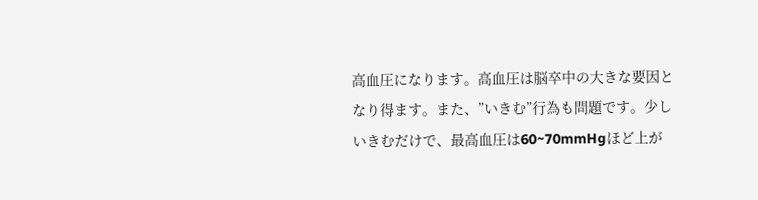高血圧になります。高血圧は脳卒中の大きな要因となり得ます。また、”いきむ”行為も問題です。少しいきむだけで、最高血圧は60~70mmHgほど上が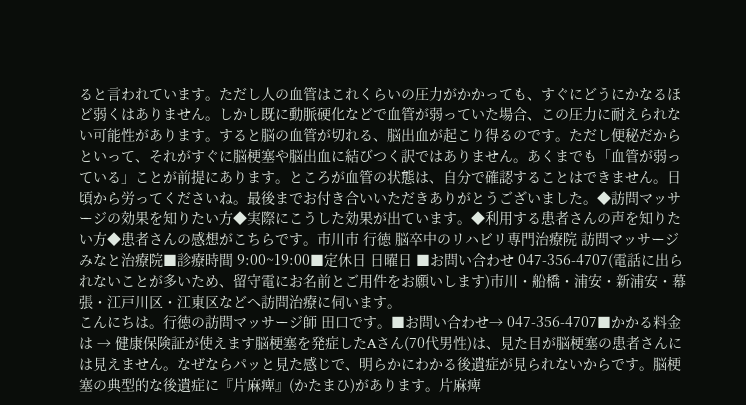ると言われています。ただし人の血管はこれくらいの圧力がかかっても、すぐにどうにかなるほど弱くはありません。しかし既に動脈硬化などで血管が弱っていた場合、この圧力に耐えられない可能性があります。すると脳の血管が切れる、脳出血が起こり得るのです。ただし便秘だからといって、それがすぐに脳梗塞や脳出血に結びつく訳ではありません。あくまでも「血管が弱っている」ことが前提にあります。ところが血管の状態は、自分で確認することはできません。日頃から労ってくださいね。最後までお付き合いいただきありがとうございました。◆訪問マッサージの効果を知りたい方◆実際にこうした効果が出ています。◆利用する患者さんの声を知りたい方◆患者さんの感想がこちらです。市川市 行徳 脳卒中のリハビリ専門治療院 訪問マッサージ みなと治療院■診療時間 9:00~19:00■定休日 日曜日 ■お問い合わせ 047-356-4707(電話に出られないことが多いため、留守電にお名前とご用件をお願いします)市川・船橋・浦安・新浦安・幕張・江戸川区・江東区などへ訪問治療に伺います。
こんにちは。行徳の訪問マッサージ師 田口です。■お問い合わせ→ 047-356-4707■かかる料金は → 健康保険証が使えます脳梗塞を発症したAさん(70代男性)は、見た目が脳梗塞の患者さんには見えません。なぜならパッと見た感じで、明らかにわかる後遺症が見られないからです。脳梗塞の典型的な後遺症に『片麻痺』(かたまひ)があります。片麻痺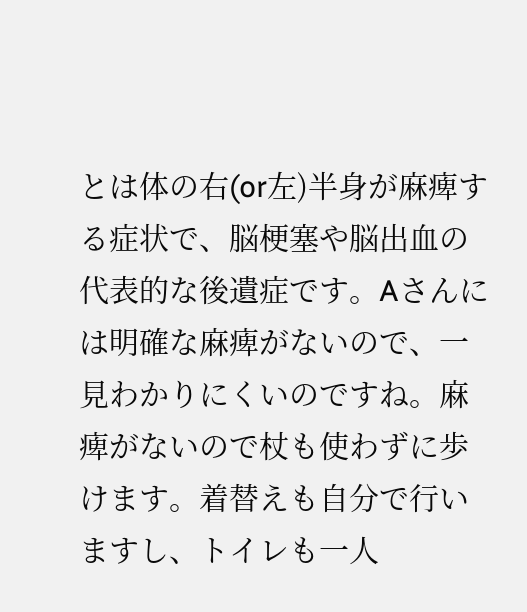とは体の右(or左)半身が麻痺する症状で、脳梗塞や脳出血の代表的な後遺症です。Aさんには明確な麻痺がないので、一見わかりにくいのですね。麻痺がないので杖も使わずに歩けます。着替えも自分で行いますし、トイレも一人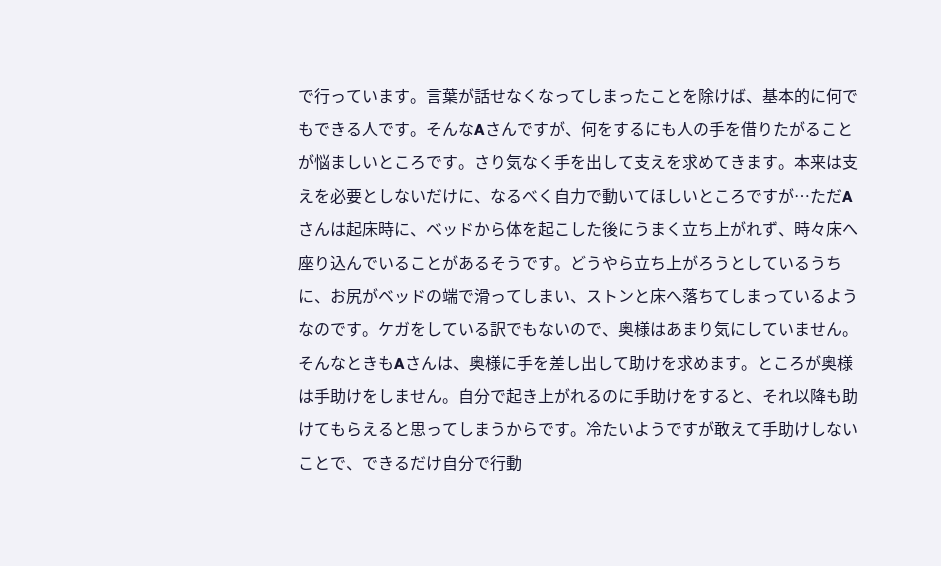で行っています。言葉が話せなくなってしまったことを除けば、基本的に何でもできる人です。そんなAさんですが、何をするにも人の手を借りたがることが悩ましいところです。さり気なく手を出して支えを求めてきます。本来は支えを必要としないだけに、なるべく自力で動いてほしいところですが…ただAさんは起床時に、ベッドから体を起こした後にうまく立ち上がれず、時々床へ座り込んでいることがあるそうです。どうやら立ち上がろうとしているうちに、お尻がベッドの端で滑ってしまい、ストンと床へ落ちてしまっているようなのです。ケガをしている訳でもないので、奥様はあまり気にしていません。そんなときもAさんは、奥様に手を差し出して助けを求めます。ところが奥様は手助けをしません。自分で起き上がれるのに手助けをすると、それ以降も助けてもらえると思ってしまうからです。冷たいようですが敢えて手助けしないことで、できるだけ自分で行動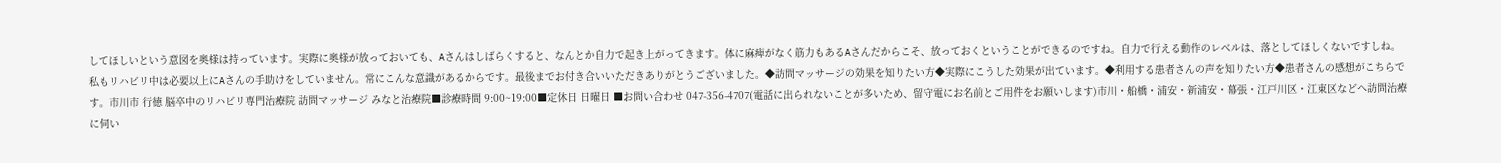してほしいという意図を奥様は持っています。実際に奥様が放っておいても、Aさんはしばらくすると、なんとか自力で起き上がってきます。体に麻痺がなく筋力もあるAさんだからこそ、放っておくということができるのですね。自力で行える動作のレベルは、落としてほしくないですしね。私もリハビリ中は必要以上にAさんの手助けをしていません。常にこんな意識があるからです。最後までお付き合いいただきありがとうございました。◆訪問マッサージの効果を知りたい方◆実際にこうした効果が出ています。◆利用する患者さんの声を知りたい方◆患者さんの感想がこちらです。市川市 行徳 脳卒中のリハビリ専門治療院 訪問マッサージ みなと治療院■診療時間 9:00~19:00■定休日 日曜日 ■お問い合わせ 047-356-4707(電話に出られないことが多いため、留守電にお名前とご用件をお願いします)市川・船橋・浦安・新浦安・幕張・江戸川区・江東区などへ訪問治療に伺い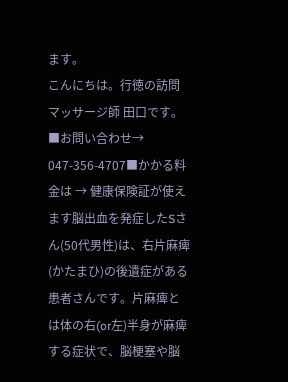ます。
こんにちは。行徳の訪問マッサージ師 田口です。■お問い合わせ→ 047-356-4707■かかる料金は → 健康保険証が使えます脳出血を発症したSさん(50代男性)は、右片麻痺(かたまひ)の後遺症がある患者さんです。片麻痺とは体の右(or左)半身が麻痺する症状で、脳梗塞や脳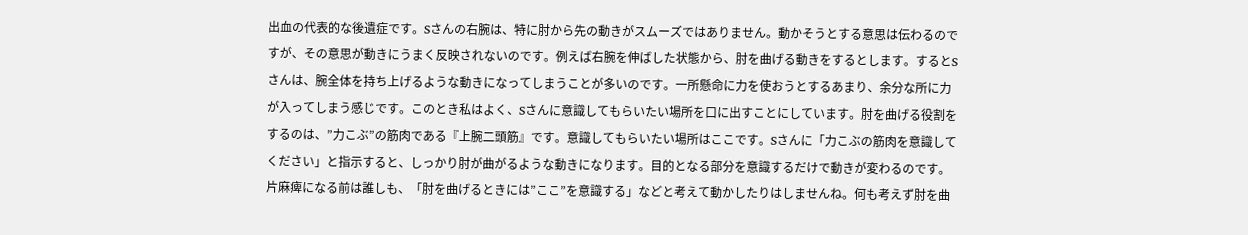出血の代表的な後遺症です。Sさんの右腕は、特に肘から先の動きがスムーズではありません。動かそうとする意思は伝わるのですが、その意思が動きにうまく反映されないのです。例えば右腕を伸ばした状態から、肘を曲げる動きをするとします。するとSさんは、腕全体を持ち上げるような動きになってしまうことが多いのです。一所懸命に力を使おうとするあまり、余分な所に力が入ってしまう感じです。このとき私はよく、Sさんに意識してもらいたい場所を口に出すことにしています。肘を曲げる役割をするのは、”力こぶ”の筋肉である『上腕二頭筋』です。意識してもらいたい場所はここです。Sさんに「力こぶの筋肉を意識してください」と指示すると、しっかり肘が曲がるような動きになります。目的となる部分を意識するだけで動きが変わるのです。片麻痺になる前は誰しも、「肘を曲げるときには”ここ”を意識する」などと考えて動かしたりはしませんね。何も考えず肘を曲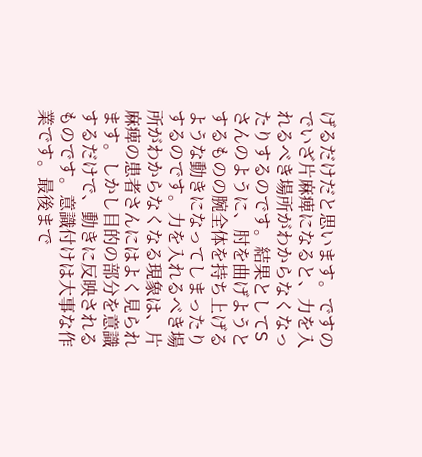げるだけだと思います。ですのでいざ片麻痺になると、力を入れるべき場所がわからなくなったりするのです。結果としてSさんのように、肘を曲げようとするものの腕全体を持ち上げるような動きになってしまったりするのです。力を入れるべき場所がわからなくなる現象は、片麻痺の患者さんにはよく見られます。しかし目的の部分を意識するだけで、動きに反映されるものです。意識付けは大事な作業です。最後まで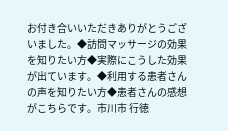お付き合いいただきありがとうございました。◆訪問マッサージの効果を知りたい方◆実際にこうした効果が出ています。◆利用する患者さんの声を知りたい方◆患者さんの感想がこちらです。市川市 行徳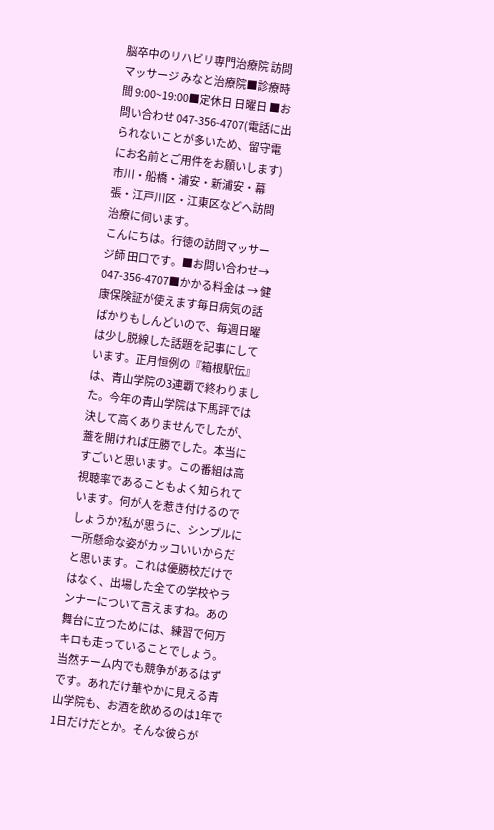脳卒中のリハビリ専門治療院 訪問マッサージ みなと治療院■診療時間 9:00~19:00■定休日 日曜日 ■お問い合わせ 047-356-4707(電話に出られないことが多いため、留守電にお名前とご用件をお願いします)市川・船橋・浦安・新浦安・幕張・江戸川区・江東区などへ訪問治療に伺います。
こんにちは。行徳の訪問マッサージ師 田口です。■お問い合わせ→ 047-356-4707■かかる料金は → 健康保険証が使えます毎日病気の話ばかりもしんどいので、毎週日曜は少し脱線した話題を記事にしています。正月恒例の『箱根駅伝』は、青山学院の3連覇で終わりました。今年の青山学院は下馬評では決して高くありませんでしたが、蓋を開ければ圧勝でした。本当にすごいと思います。この番組は高視聴率であることもよく知られています。何が人を惹き付けるのでしょうか?私が思うに、シンプルに一所懸命な姿がカッコいいからだと思います。これは優勝校だけではなく、出場した全ての学校やランナーについて言えますね。あの舞台に立つためには、練習で何万キロも走っていることでしょう。当然チーム内でも競争があるはずです。あれだけ華やかに見える青山学院も、お酒を飲めるのは1年で1日だけだとか。そんな彼らが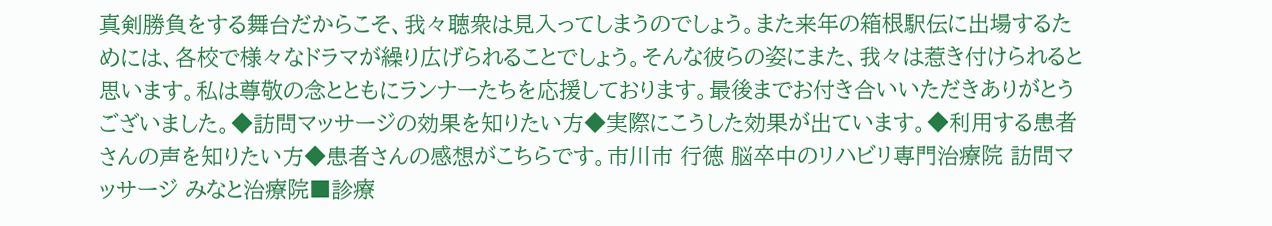真剣勝負をする舞台だからこそ、我々聴衆は見入ってしまうのでしょう。また来年の箱根駅伝に出場するためには、各校で様々なドラマが繰り広げられることでしょう。そんな彼らの姿にまた、我々は惹き付けられると思います。私は尊敬の念とともにランナーたちを応援しております。最後までお付き合いいただきありがとうございました。◆訪問マッサージの効果を知りたい方◆実際にこうした効果が出ています。◆利用する患者さんの声を知りたい方◆患者さんの感想がこちらです。市川市 行徳 脳卒中のリハビリ専門治療院 訪問マッサージ みなと治療院■診療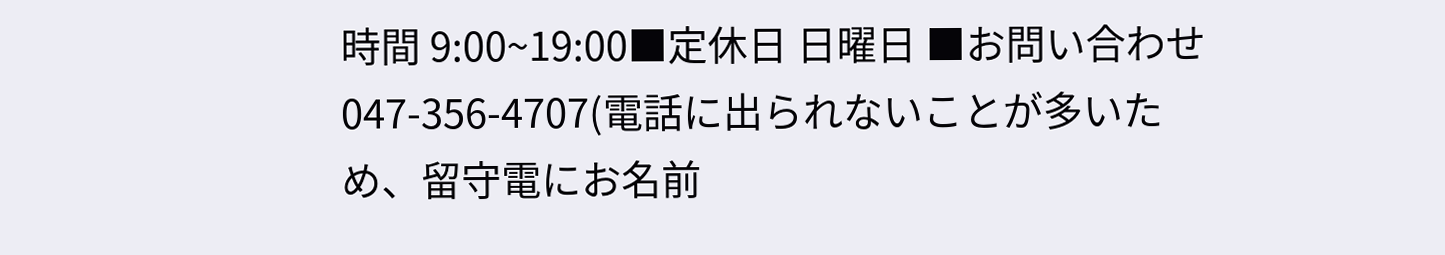時間 9:00~19:00■定休日 日曜日 ■お問い合わせ 047-356-4707(電話に出られないことが多いため、留守電にお名前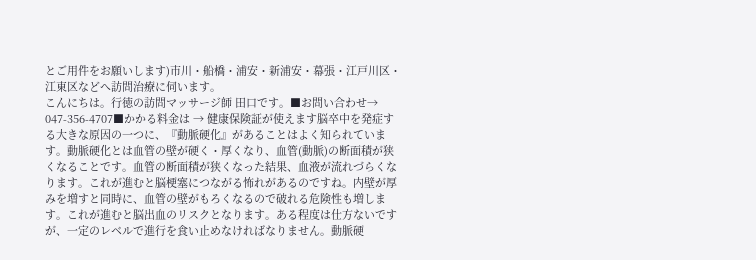とご用件をお願いします)市川・船橋・浦安・新浦安・幕張・江戸川区・江東区などへ訪問治療に伺います。
こんにちは。行徳の訪問マッサージ師 田口です。■お問い合わせ→ 047-356-4707■かかる料金は → 健康保険証が使えます脳卒中を発症する大きな原因の一つに、『動脈硬化』があることはよく知られています。動脈硬化とは血管の壁が硬く・厚くなり、血管(動脈)の断面積が狭くなることです。血管の断面積が狭くなった結果、血液が流れづらくなります。これが進むと脳梗塞につながる怖れがあるのですね。内壁が厚みを増すと同時に、血管の壁がもろくなるので破れる危険性も増します。これが進むと脳出血のリスクとなります。ある程度は仕方ないですが、一定のレベルで進行を食い止めなければなりません。動脈硬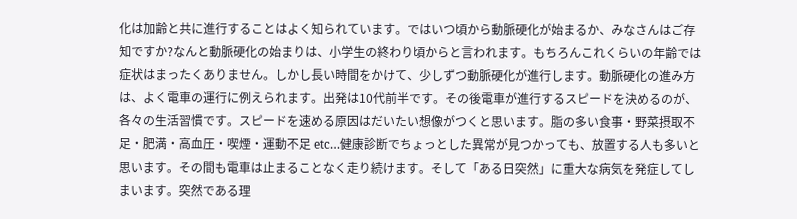化は加齢と共に進行することはよく知られています。ではいつ頃から動脈硬化が始まるか、みなさんはご存知ですか?なんと動脈硬化の始まりは、小学生の終わり頃からと言われます。もちろんこれくらいの年齢では症状はまったくありません。しかし長い時間をかけて、少しずつ動脈硬化が進行します。動脈硬化の進み方は、よく電車の運行に例えられます。出発は10代前半です。その後電車が進行するスピードを決めるのが、各々の生活習慣です。スピードを速める原因はだいたい想像がつくと思います。脂の多い食事・野菜摂取不足・肥満・高血圧・喫煙・運動不足 etc…健康診断でちょっとした異常が見つかっても、放置する人も多いと思います。その間も電車は止まることなく走り続けます。そして「ある日突然」に重大な病気を発症してしまいます。突然である理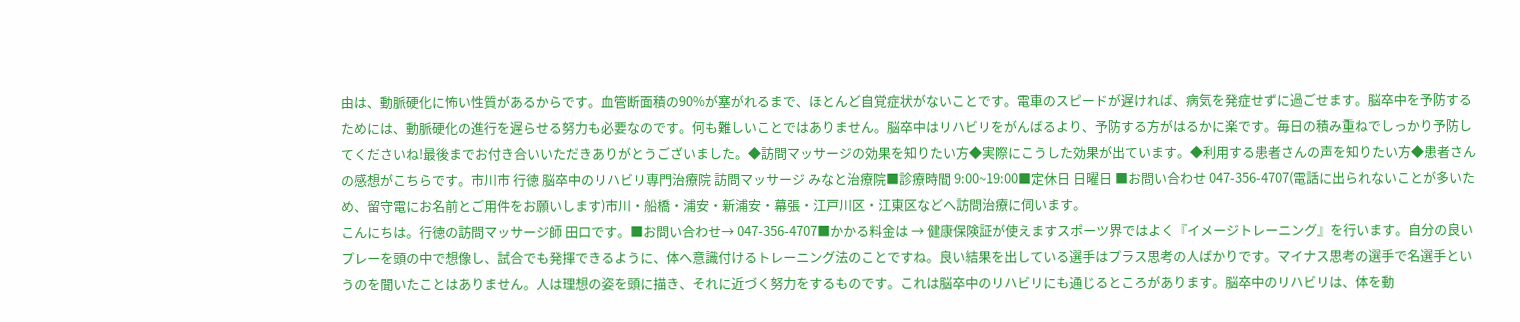由は、動脈硬化に怖い性質があるからです。血管断面積の90%が塞がれるまで、ほとんど自覚症状がないことです。電車のスピードが遅ければ、病気を発症せずに過ごせます。脳卒中を予防するためには、動脈硬化の進行を遅らせる努力も必要なのです。何も難しいことではありません。脳卒中はリハビリをがんばるより、予防する方がはるかに楽です。毎日の積み重ねでしっかり予防してくださいね!最後までお付き合いいただきありがとうございました。◆訪問マッサージの効果を知りたい方◆実際にこうした効果が出ています。◆利用する患者さんの声を知りたい方◆患者さんの感想がこちらです。市川市 行徳 脳卒中のリハビリ専門治療院 訪問マッサージ みなと治療院■診療時間 9:00~19:00■定休日 日曜日 ■お問い合わせ 047-356-4707(電話に出られないことが多いため、留守電にお名前とご用件をお願いします)市川・船橋・浦安・新浦安・幕張・江戸川区・江東区などへ訪問治療に伺います。
こんにちは。行徳の訪問マッサージ師 田口です。■お問い合わせ→ 047-356-4707■かかる料金は → 健康保険証が使えますスポーツ界ではよく『イメージトレーニング』を行います。自分の良いプレーを頭の中で想像し、試合でも発揮できるように、体へ意識付けるトレーニング法のことですね。良い結果を出している選手はプラス思考の人ばかりです。マイナス思考の選手で名選手というのを聞いたことはありません。人は理想の姿を頭に描き、それに近づく努力をするものです。これは脳卒中のリハビリにも通じるところがあります。脳卒中のリハビリは、体を動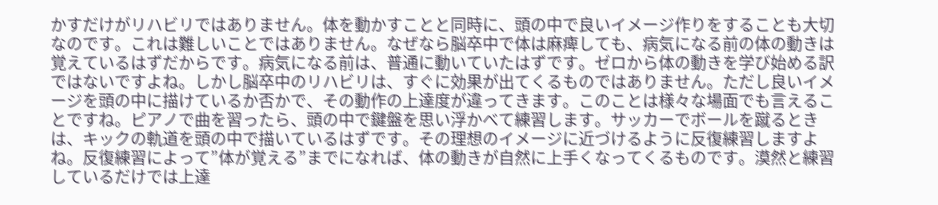かすだけがリハビリではありません。体を動かすことと同時に、頭の中で良いイメージ作りをすることも大切なのです。これは難しいことではありません。なぜなら脳卒中で体は麻痺しても、病気になる前の体の動きは覚えているはずだからです。病気になる前は、普通に動いていたはずです。ゼロから体の動きを学び始める訳ではないですよね。しかし脳卒中のリハビリは、すぐに効果が出てくるものではありません。ただし良いイメージを頭の中に描けているか否かで、その動作の上達度が違ってきます。このことは様々な場面でも言えることですね。ピアノで曲を習ったら、頭の中で鍵盤を思い浮かべて練習します。サッカーでボールを蹴るときは、キックの軌道を頭の中で描いているはずです。その理想のイメージに近づけるように反復練習しますよね。反復練習によって”体が覚える”までになれば、体の動きが自然に上手くなってくるものです。漠然と練習しているだけでは上達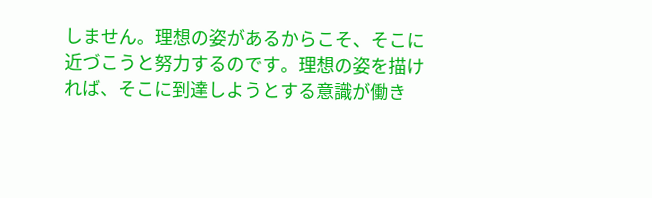しません。理想の姿があるからこそ、そこに近づこうと努力するのです。理想の姿を描ければ、そこに到達しようとする意識が働き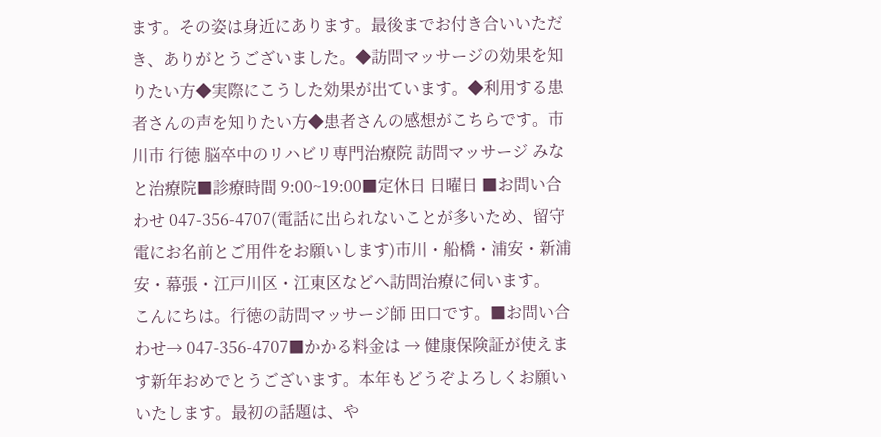ます。その姿は身近にあります。最後までお付き合いいただき、ありがとうございました。◆訪問マッサージの効果を知りたい方◆実際にこうした効果が出ています。◆利用する患者さんの声を知りたい方◆患者さんの感想がこちらです。市川市 行徳 脳卒中のリハビリ専門治療院 訪問マッサージ みなと治療院■診療時間 9:00~19:00■定休日 日曜日 ■お問い合わせ 047-356-4707(電話に出られないことが多いため、留守電にお名前とご用件をお願いします)市川・船橋・浦安・新浦安・幕張・江戸川区・江東区などへ訪問治療に伺います。
こんにちは。行徳の訪問マッサージ師 田口です。■お問い合わせ→ 047-356-4707■かかる料金は → 健康保険証が使えます新年おめでとうございます。本年もどうぞよろしくお願いいたします。最初の話題は、や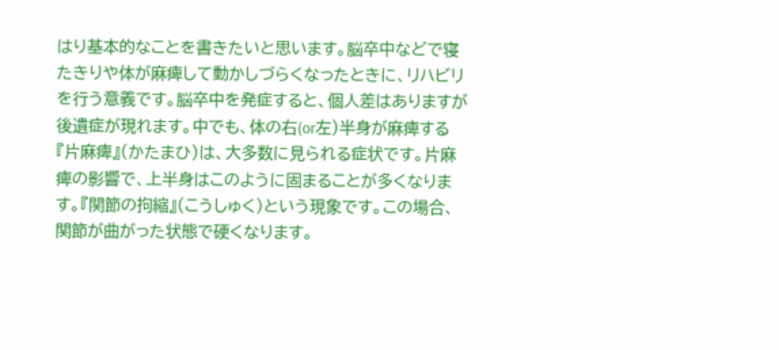はり基本的なことを書きたいと思います。脳卒中などで寝たきりや体が麻痺して動かしづらくなったときに、リハビリを行う意義です。脳卒中を発症すると、個人差はありますが後遺症が現れます。中でも、体の右(or左)半身が麻痺する『片麻痺』(かたまひ)は、大多数に見られる症状です。片麻痺の影響で、上半身はこのように固まることが多くなります。『関節の拘縮』(こうしゅく)という現象です。この場合、関節が曲がった状態で硬くなります。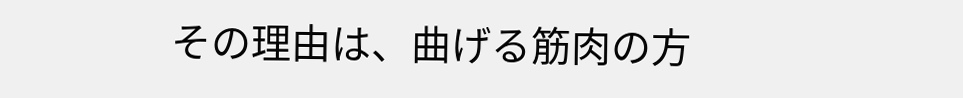その理由は、曲げる筋肉の方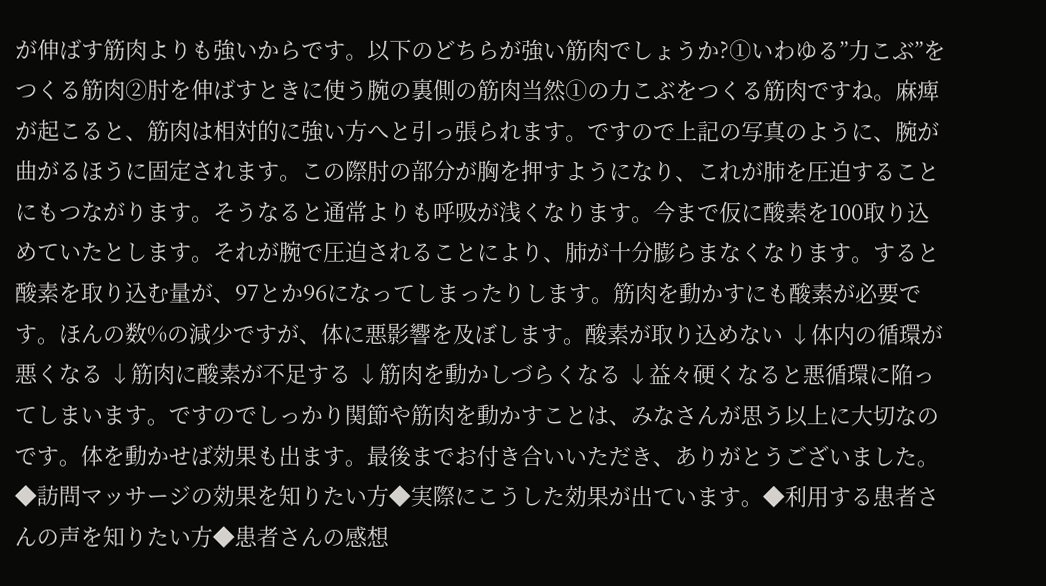が伸ばす筋肉よりも強いからです。以下のどちらが強い筋肉でしょうか?①いわゆる”力こぶ”をつくる筋肉②肘を伸ばすときに使う腕の裏側の筋肉当然①の力こぶをつくる筋肉ですね。麻痺が起こると、筋肉は相対的に強い方へと引っ張られます。ですので上記の写真のように、腕が曲がるほうに固定されます。この際肘の部分が胸を押すようになり、これが肺を圧迫することにもつながります。そうなると通常よりも呼吸が浅くなります。今まで仮に酸素を100取り込めていたとします。それが腕で圧迫されることにより、肺が十分膨らまなくなります。すると酸素を取り込む量が、97とか96になってしまったりします。筋肉を動かすにも酸素が必要です。ほんの数%の減少ですが、体に悪影響を及ぼします。酸素が取り込めない ↓体内の循環が悪くなる ↓筋肉に酸素が不足する ↓筋肉を動かしづらくなる ↓益々硬くなると悪循環に陥ってしまいます。ですのでしっかり関節や筋肉を動かすことは、みなさんが思う以上に大切なのです。体を動かせば効果も出ます。最後までお付き合いいただき、ありがとうございました。◆訪問マッサージの効果を知りたい方◆実際にこうした効果が出ています。◆利用する患者さんの声を知りたい方◆患者さんの感想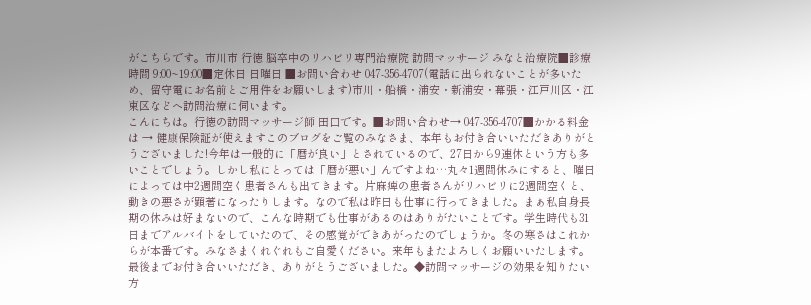がこちらです。市川市 行徳 脳卒中のリハビリ専門治療院 訪問マッサージ みなと治療院■診療時間 9:00~19:00■定休日 日曜日 ■お問い合わせ 047-356-4707(電話に出られないことが多いため、留守電にお名前とご用件をお願いします)市川・船橋・浦安・新浦安・幕張・江戸川区・江東区などへ訪問治療に伺います。
こんにちは。行徳の訪問マッサージ師 田口です。■お問い合わせ→ 047-356-4707■かかる料金は → 健康保険証が使えますこのブログをご覧のみなさま、本年もお付き合いいただきありがとうございました!今年は一般的に「暦が良い」とされているので、27日から9連休という方も多いことでしょう。しかし私にとっては「暦が悪い」んですよね…丸々1週間休みにすると、曜日によっては中2週間空く患者さんも出てきます。片麻痺の患者さんがリハビリに2週間空くと、動きの悪さが顕著になったりします。なので私は昨日も仕事に行ってきました。まぁ私自身長期の休みは好まないので、こんな時期でも仕事があるのはありがたいことです。学生時代も31日までアルバイトをしていたので、その感覚ができあがったのでしょうか。冬の寒さはこれからが本番です。みなさまくれぐれもご自愛ください。来年もまたよろしくお願いいたします。最後までお付き合いいただき、ありがとうございました。◆訪問マッサージの効果を知りたい方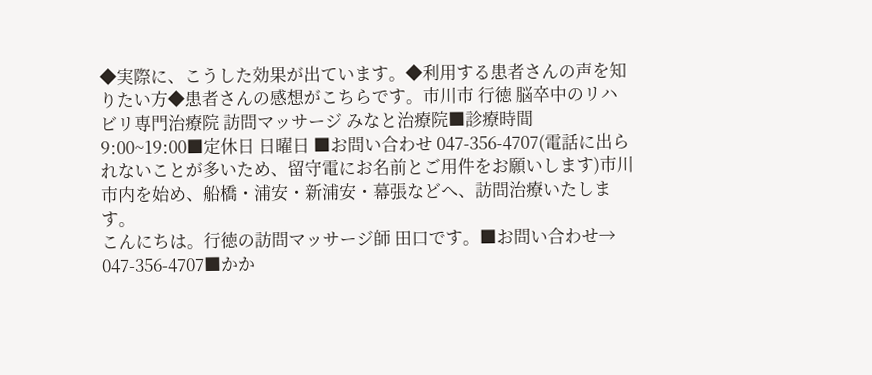◆実際に、こうした効果が出ています。◆利用する患者さんの声を知りたい方◆患者さんの感想がこちらです。市川市 行徳 脳卒中のリハビリ専門治療院 訪問マッサージ みなと治療院■診療時間 9:00~19:00■定休日 日曜日 ■お問い合わせ 047-356-4707(電話に出られないことが多いため、留守電にお名前とご用件をお願いします)市川市内を始め、船橋・浦安・新浦安・幕張などへ、訪問治療いたします。
こんにちは。行徳の訪問マッサージ師 田口です。■お問い合わせ→ 047-356-4707■かか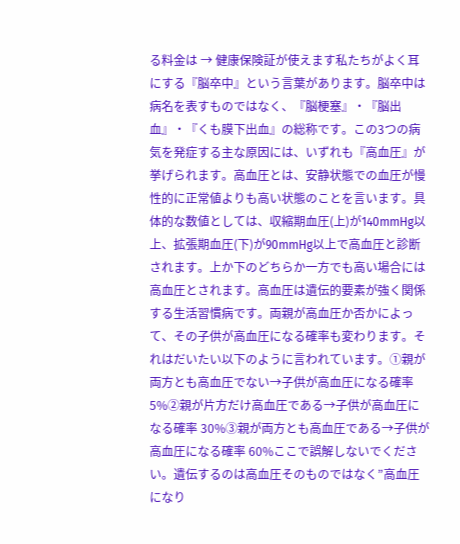る料金は → 健康保険証が使えます私たちがよく耳にする『脳卒中』という言葉があります。脳卒中は病名を表すものではなく、『脳梗塞』・『脳出血』・『くも膜下出血』の総称です。この3つの病気を発症する主な原因には、いずれも『高血圧』が挙げられます。高血圧とは、安静状態での血圧が慢性的に正常値よりも高い状態のことを言います。具体的な数値としては、収縮期血圧(上)が140mmHg以上、拡張期血圧(下)が90mmHg以上で高血圧と診断されます。上か下のどちらか一方でも高い場合には高血圧とされます。高血圧は遺伝的要素が強く関係する生活習慣病です。両親が高血圧か否かによって、その子供が高血圧になる確率も変わります。それはだいたい以下のように言われています。①親が両方とも高血圧でない→子供が高血圧になる確率 5%②親が片方だけ高血圧である→子供が高血圧になる確率 30%③親が両方とも高血圧である→子供が高血圧になる確率 60%ここで誤解しないでください。遺伝するのは高血圧そのものではなく”高血圧になり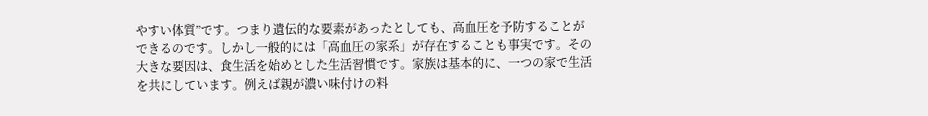やすい体質”です。つまり遺伝的な要素があったとしても、高血圧を予防することができるのです。しかし一般的には「高血圧の家系」が存在することも事実です。その大きな要因は、食生活を始めとした生活習慣です。家族は基本的に、一つの家で生活を共にしています。例えば親が濃い味付けの料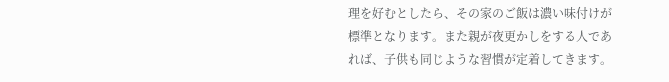理を好むとしたら、その家のご飯は濃い味付けが標準となります。また親が夜更かしをする人であれば、子供も同じような習慣が定着してきます。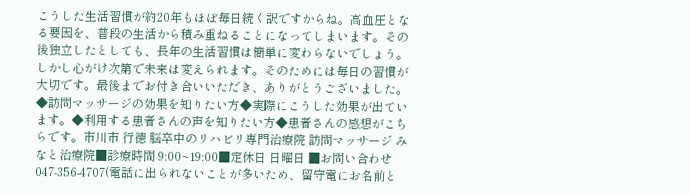こうした生活習慣が約20年もほぼ毎日続く訳ですからね。高血圧となる要因を、普段の生活から積み重ねることになってしまいます。その後独立したとしても、長年の生活習慣は簡単に変わらないでしょう。しかし心がけ次第で未来は変えられます。そのためには毎日の習慣が大切です。最後までお付き合いいただき、ありがとうございました。◆訪問マッサージの効果を知りたい方◆実際にこうした効果が出ています。◆利用する患者さんの声を知りたい方◆患者さんの感想がこちらです。市川市 行徳 脳卒中のリハビリ専門治療院 訪問マッサージ みなと治療院■診療時間 9:00~19:00■定休日 日曜日 ■お問い合わせ 047-356-4707(電話に出られないことが多いため、留守電にお名前と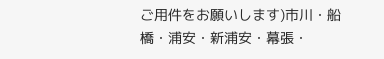ご用件をお願いします)市川・船橋・浦安・新浦安・幕張・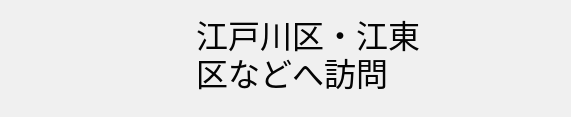江戸川区・江東区などへ訪問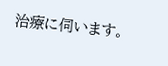治療に伺います。